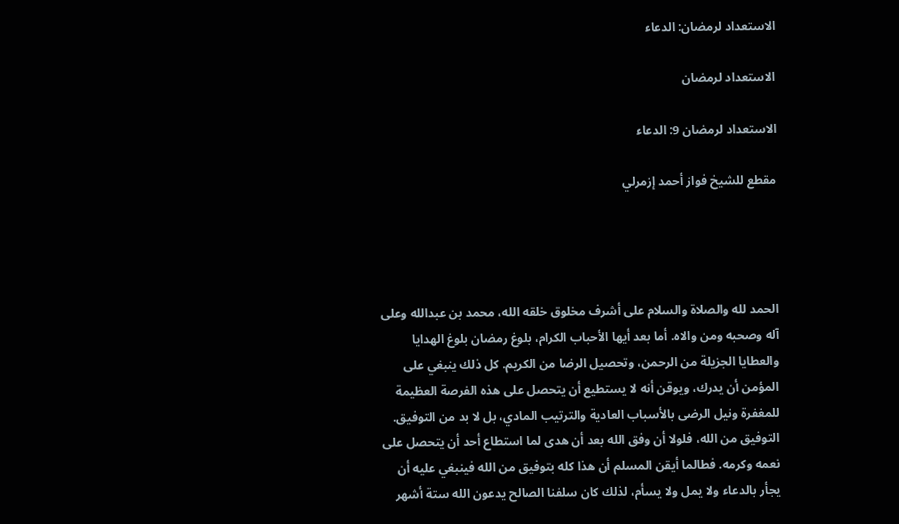الاستعداد لرمضان: الدعاء

الاستعداد لرمضان

الاستعداد لرمضان 9: الدعاء

مقطع للشيخ فواز أحمد إزمرلي




الحمد لله والصلاة والسلام على أشرف مخلوق خلقه الله، محمد بن عبدالله وعلى آله وصحبه ومن والاه. أما بعد أيها الأحباب الكرام، بلوغ رمضان بلوغ الهدايا والعطايا الجزيلة من الرحمن، وتحصيل الرضا من الكريم. كل ذلك ينبغي على المؤمن أن يدرك، ويوقن أنه لا يستطيع أن يتحصل على هذه الفرصة العظيمة للمغفرة ونيل الرضى بالأسباب العادية والترتيب المادي، بل لا بد من التوفيق. التوفيق من الله، فلولا أن وفق الله بعد أن هدى لما استطاع أحد أن يتحصل على نعمه وكرمه. فطالما أيقن المسلم أن هذا كله بتوفيق من الله فينبغي عليه أن يجأر بالدعاء ولا يمل ولا يسأم، لذلك كان سلفنا الصالح يدعون الله ستة أشهر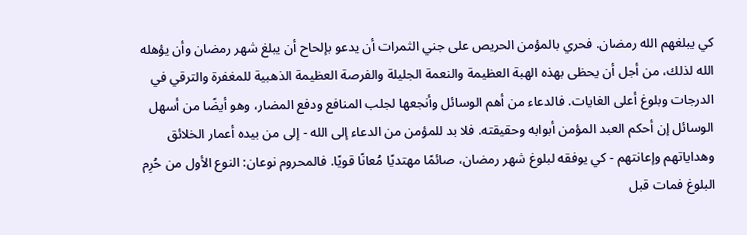كي يبلغهم الله رمضان. فحري بالمؤمن الحريص على جني الثمرات أن يدعو بإلحاح أن يبلغ شهر رمضان وأن يؤهله الله لذلك، من أجل أن يحظى بهذه الهبة العظيمة والنعمة الجليلة والفرصة العظيمة الذهبية للمغفرة والترقي في الدرجات وبلوغ أعلى الغايات. فالدعاء من أهم الوسائل وأنجعها لجلب المنافع ودفع المضار، وهو أيضًا من أسهل الوسائل إن أحكم العبد المؤمن أبوابه وحقيقته. فلا بد للمؤمن من الدعاء إلى الله - إلى من بيده أعمار الخلائق وهداياتهم وإعانتهم - كي يوفقه لبلوغ شهر رمضان، صائمًا مهتديًا مُعانًا قويًا. فالمحروم نوعان: النوع الأول من حُرِم البلوغ فمات قبل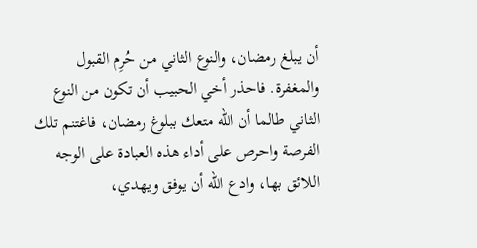أن يبلغ رمضان، والنوع الثاني من حُرِم القبول والمغفرة. فاحذر أخي الحبيب أن تكون من النوع الثاني طالما أن الله متعك ببلوغ رمضان، فاغتنم تلك الفرصة واحرص على أداء هذه العبادة على الوجه اللائق بها، وادع الله أن يوفق ويهدي،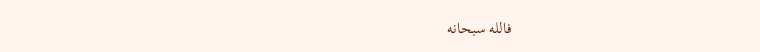فالله سبحانه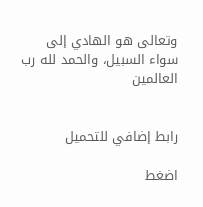وتعالى هو الهادي إلى سواء السبيل، والحمد لله رب العالمين


رابط إضافي للتحميل

اضغط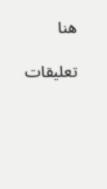هنا

تعليقات